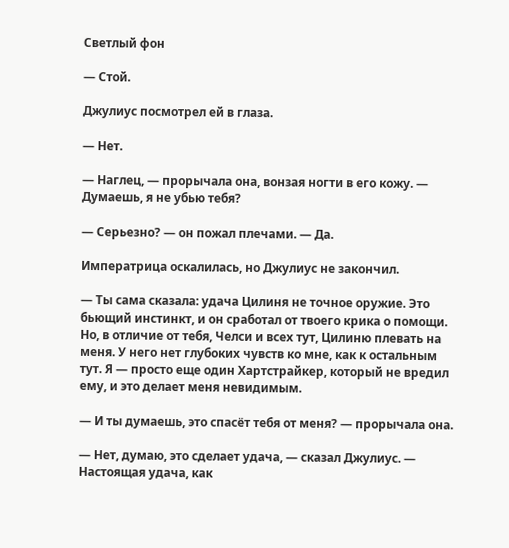Светлый фон

— Стой.

Джулиус посмотрел ей в глаза.

— Нет.

— Наглец, — прорычала она, вонзая ногти в его кожу. — Думаешь, я не убью тебя?

— Серьезно? — он пожал плечами. — Да.

Императрица оскалилась, но Джулиус не закончил.

— Ты сама сказала: удача Цилиня не точное оружие. Это бьющий инстинкт, и он сработал от твоего крика о помощи. Но, в отличие от тебя, Челси и всех тут, Цилиню плевать на меня. У него нет глубоких чувств ко мне, как к остальным тут. Я — просто еще один Хартстрайкер, который не вредил ему, и это делает меня невидимым.

— И ты думаешь, это спасёт тебя от меня? — прорычала она.

— Нет, думаю, это сделает удача, — сказал Джулиус. — Настоящая удача, как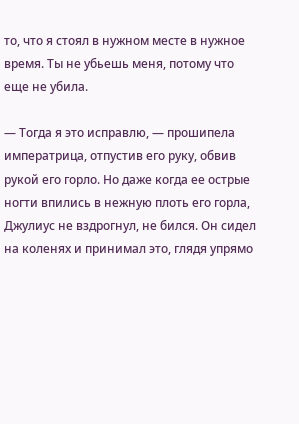то, что я стоял в нужном месте в нужное время. Ты не убьешь меня, потому что еще не убила.

— Тогда я это исправлю, — прошипела императрица, отпустив его руку, обвив рукой его горло. Но даже когда ее острые ногти впились в нежную плоть его горла, Джулиус не вздрогнул, не бился. Он сидел на коленях и принимал это, глядя упрямо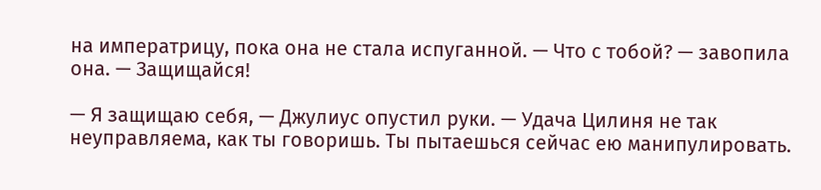на императрицу, пока она не стала испуганной. — Что с тобой? — завопила она. — Защищайся!

— Я защищаю себя, — Джулиус опустил руки. — Удача Цилиня не так неуправляема, как ты говоришь. Ты пытаешься сейчас ею манипулировать.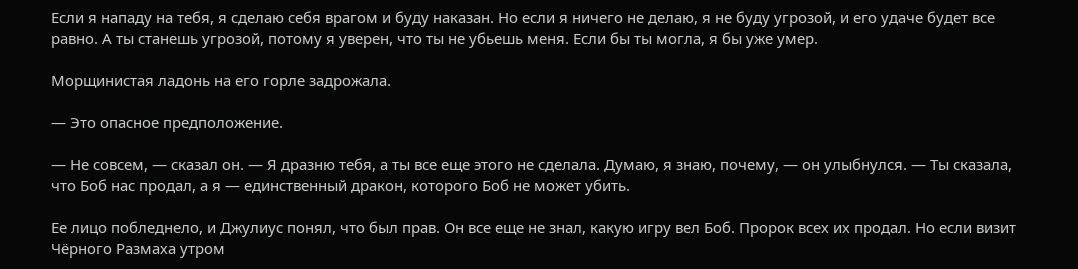Если я нападу на тебя, я сделаю себя врагом и буду наказан. Но если я ничего не делаю, я не буду угрозой, и его удаче будет все равно. А ты станешь угрозой, потому я уверен, что ты не убьешь меня. Если бы ты могла, я бы уже умер.

Морщинистая ладонь на его горле задрожала.

— Это опасное предположение.

— Не совсем, — сказал он. — Я дразню тебя, а ты все еще этого не сделала. Думаю, я знаю, почему, — он улыбнулся. — Ты сказала, что Боб нас продал, а я — единственный дракон, которого Боб не может убить.

Ее лицо побледнело, и Джулиус понял, что был прав. Он все еще не знал, какую игру вел Боб. Пророк всех их продал. Но если визит Чёрного Размаха утром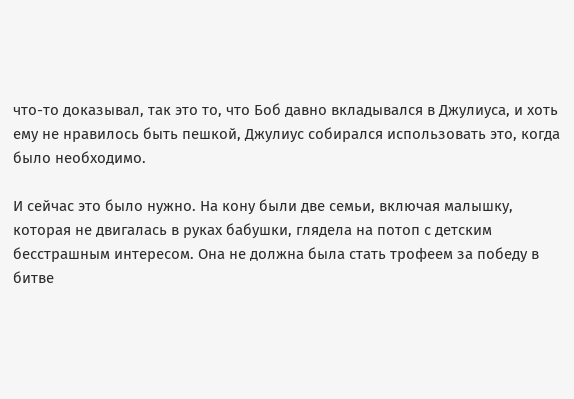что-то доказывал, так это то, что Боб давно вкладывался в Джулиуса, и хоть ему не нравилось быть пешкой, Джулиус собирался использовать это, когда было необходимо.

И сейчас это было нужно. На кону были две семьи, включая малышку, которая не двигалась в руках бабушки, глядела на потоп с детским бесстрашным интересом. Она не должна была стать трофеем за победу в битве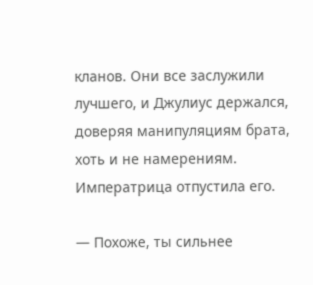кланов. Они все заслужили лучшего, и Джулиус держался, доверяя манипуляциям брата, хоть и не намерениям. Императрица отпустила его.

— Похоже, ты сильнее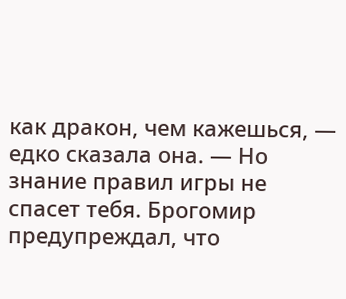как дракон, чем кажешься, — едко сказала она. — Но знание правил игры не спасет тебя. Брогомир предупреждал, что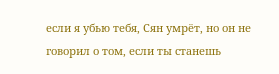если я убью тебя, Сян умрёт, но он не говорил о том, если ты станешь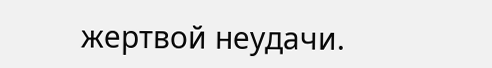жертвой неудачи.